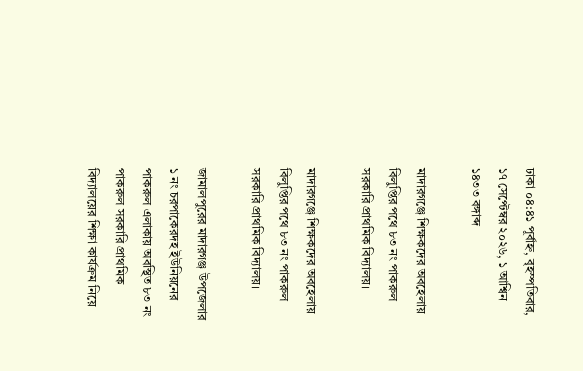ঢাকা ০৪:৪১ পূর্বাহ্ন, বৃহস্পতিবার, ১৭ সেপ্টেম্বর ২০২৬, ১ আশ্বিন ১৪৩৩ বঙ্গাব্দ

মাদারগঞ্জে শিক্ষকদের অবহেলায় বিলুপ্তির পথে ৮৩ নং পাকরুল সরকারি প্রাথমিক বিদ্যালয়।

মাদারগঞ্জে শিক্ষকদের অবহেলায় বিলুপ্তির পথে ৮৩ নং পাকরুল সরকারি প্রাথমিক বিদ্যালয়।

জামালপুরের মাদারগঞ্জ উপজেলার ১ নং চরপাকেরদহ ইউনিয়নের পাকরুল এলাকায় অবস্থিত ৮৩ নং পাকরুল সরকারি প্রাথমিক বিদ্যালয়ের শিক্ষা কার্যক্রম নিয়ে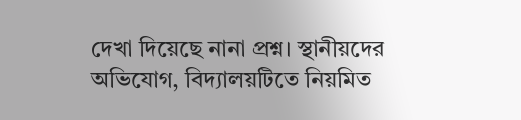দেখা দিয়েছে নানা প্রশ্ন। স্থানীয়দের অভিযোগ, বিদ্যালয়টিতে নিয়মিত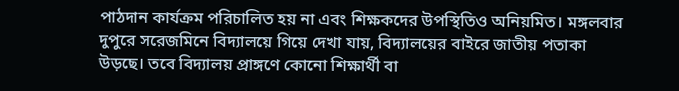পাঠদান কার্যক্রম পরিচালিত হয় না এবং শিক্ষকদের উপস্থিতিও অনিয়মিত। মঙ্গলবার দুপুরে সরেজমিনে বিদ্যালয়ে গিয়ে দেখা যায়, বিদ্যালয়ের বাইরে জাতীয় পতাকা উড়ছে। তবে বিদ্যালয় প্রাঙ্গণে কোনো শিক্ষার্থী বা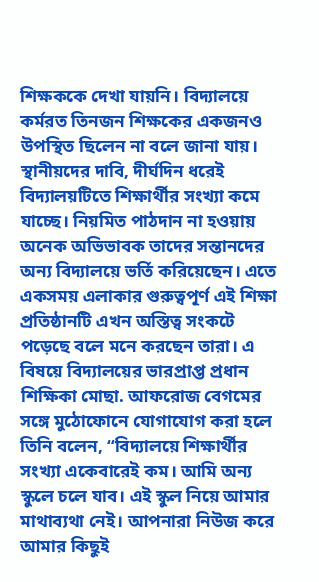শিক্ষককে দেখা যায়নি। বিদ্যালয়ে কর্মরত তিনজন শিক্ষকের একজনও উপস্থিত ছিলেন না বলে জানা যায়। স্থানীয়দের দাবি, দীর্ঘদিন ধরেই বিদ্যালয়টিতে শিক্ষার্থীর সংখ্যা কমে যাচ্ছে। নিয়মিত পাঠদান না হওয়ায় অনেক অভিভাবক তাদের সন্তানদের অন্য বিদ্যালয়ে ভর্তি করিয়েছেন। এতে একসময় এলাকার গুরুত্বপূর্ণ এই শিক্ষা প্রতিষ্ঠানটি এখন অস্তিত্ব সংকটে পড়েছে বলে মনে করছেন তারা। এ বিষয়ে বিদ্যালয়ের ভারপ্রাপ্ত প্রধান শিক্ষিকা মোছা. আফরোজ বেগমের সঙ্গে মুঠোফোনে যোগাযোগ করা হলে তিনি বলেন, “বিদ্যালয়ে শিক্ষার্থীর সংখ্যা একেবারেই কম। আমি অন্য স্কুলে চলে যাব। এই স্কুল নিয়ে আমার মাথাব্যথা নেই। আপনারা নিউজ করে আমার কিছুই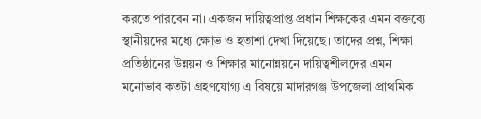করতে পারবেন না। একজন দায়িত্বপ্রাপ্ত প্রধান শিক্ষকের এমন বক্তব্যে স্থানীয়দের মধ্যে ক্ষোভ ও হতাশা দেখা দিয়েছে। তাদের প্রশ্ন, শিক্ষা প্রতিষ্ঠানের উন্নয়ন ও শিক্ষার মানোন্নয়নে দায়িত্বশীলদের এমন মনোভাব কতটা গ্রহণযোগ্য এ বিষয়ে মাদারগঞ্জ উপজেলা প্রাথমিক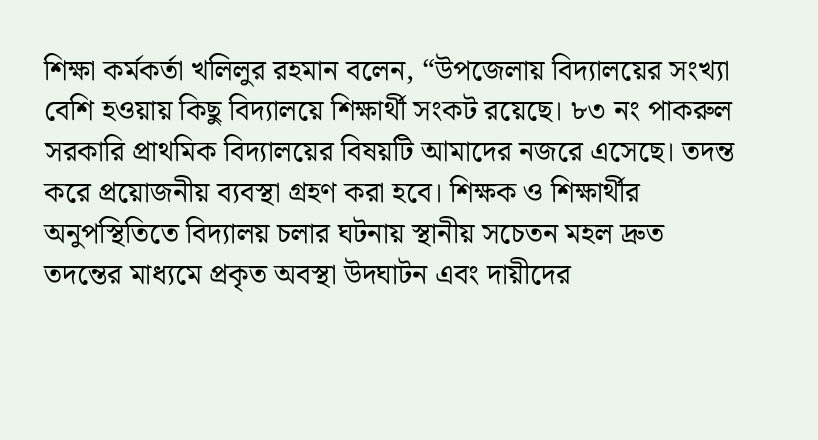শিক্ষা কর্মকর্তা খলিলুর রহমান বলেন, “উপজেলায় বিদ্যালয়ের সংখ্যা বেশি হওয়ায় কিছু বিদ্যালয়ে শিক্ষার্থী সংকট রয়েছে। ৮৩ নং পাকরুল সরকারি প্রাথমিক বিদ্যালয়ের বিষয়টি আমাদের নজরে এসেছে। তদন্ত করে প্রয়োজনীয় ব্যবস্থা গ্রহণ করা হবে। শিক্ষক ও শিক্ষার্থীর অনুপস্থিতিতে বিদ্যালয় চলার ঘটনায় স্থানীয় সচেতন মহল দ্রুত তদন্তের মাধ্যমে প্রকৃত অবস্থা উদঘাটন এবং দায়ীদের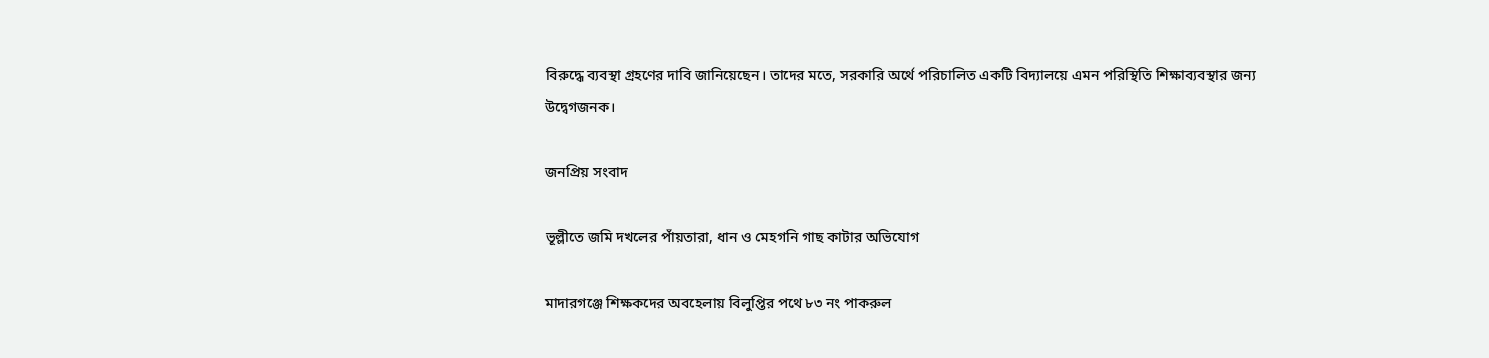বিরুদ্ধে ব্যবস্থা গ্রহণের দাবি জানিয়েছেন। তাদের মতে, সরকারি অর্থে পরিচালিত একটি বিদ্যালয়ে এমন পরিস্থিতি শিক্ষাব্যবস্থার জন্য উদ্বেগজনক।

জনপ্রিয় সংবাদ

ভূল্লীতে জমি দখলের পাঁয়তারা, ধান ও মেহগনি গাছ কাটার অভিযোগ

মাদারগঞ্জে শিক্ষকদের অবহেলায় বিলুপ্তির পথে ৮৩ নং পাকরুল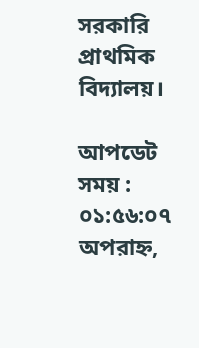সরকারি প্রাথমিক বিদ্যালয়।

আপডেট সময় : ০১:৫৬:০৭ অপরাহ্ন,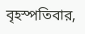বৃহস্পতিবার,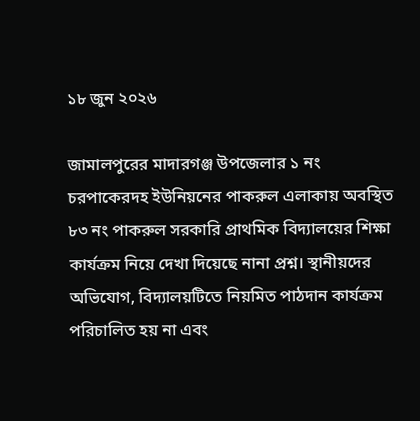১৮ জুন ২০২৬

জামালপুরের মাদারগঞ্জ উপজেলার ১ নং চরপাকেরদহ ইউনিয়নের পাকরুল এলাকায় অবস্থিত ৮৩ নং পাকরুল সরকারি প্রাথমিক বিদ্যালয়ের শিক্ষা কার্যক্রম নিয়ে দেখা দিয়েছে নানা প্রশ্ন। স্থানীয়দের অভিযোগ, বিদ্যালয়টিতে নিয়মিত পাঠদান কার্যক্রম পরিচালিত হয় না এবং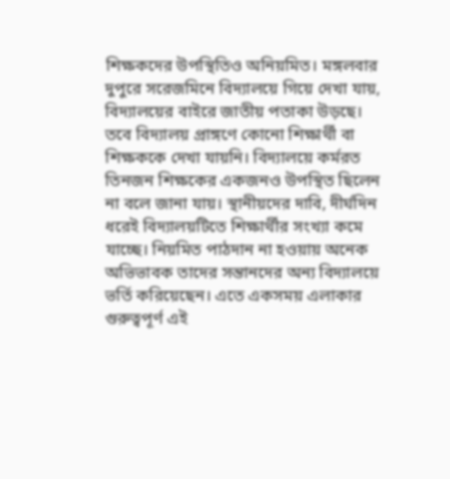শিক্ষকদের উপস্থিতিও অনিয়মিত। মঙ্গলবার দুপুরে সরেজমিনে বিদ্যালয়ে গিয়ে দেখা যায়, বিদ্যালয়ের বাইরে জাতীয় পতাকা উড়ছে। তবে বিদ্যালয় প্রাঙ্গণে কোনো শিক্ষার্থী বা শিক্ষককে দেখা যায়নি। বিদ্যালয়ে কর্মরত তিনজন শিক্ষকের একজনও উপস্থিত ছিলেন না বলে জানা যায়। স্থানীয়দের দাবি, দীর্ঘদিন ধরেই বিদ্যালয়টিতে শিক্ষার্থীর সংখ্যা কমে যাচ্ছে। নিয়মিত পাঠদান না হওয়ায় অনেক অভিভাবক তাদের সন্তানদের অন্য বিদ্যালয়ে ভর্তি করিয়েছেন। এতে একসময় এলাকার গুরুত্বপূর্ণ এই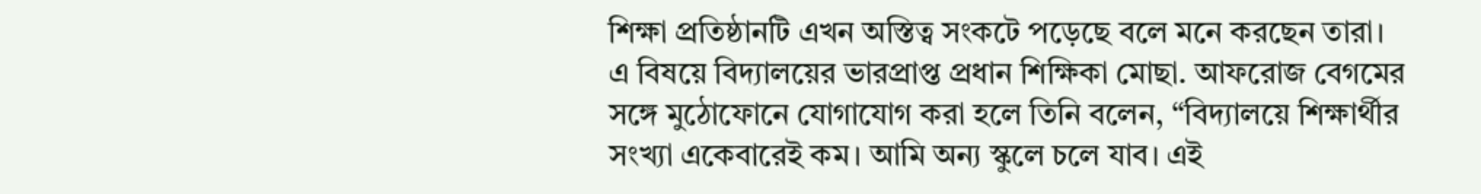শিক্ষা প্রতিষ্ঠানটি এখন অস্তিত্ব সংকটে পড়েছে বলে মনে করছেন তারা। এ বিষয়ে বিদ্যালয়ের ভারপ্রাপ্ত প্রধান শিক্ষিকা মোছা. আফরোজ বেগমের সঙ্গে মুঠোফোনে যোগাযোগ করা হলে তিনি বলেন, “বিদ্যালয়ে শিক্ষার্থীর সংখ্যা একেবারেই কম। আমি অন্য স্কুলে চলে যাব। এই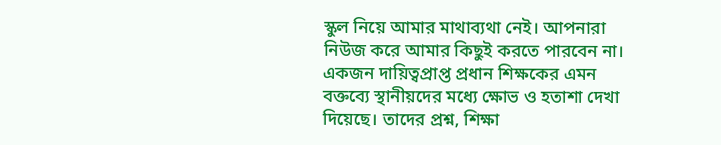স্কুল নিয়ে আমার মাথাব্যথা নেই। আপনারা নিউজ করে আমার কিছুই করতে পারবেন না। একজন দায়িত্বপ্রাপ্ত প্রধান শিক্ষকের এমন বক্তব্যে স্থানীয়দের মধ্যে ক্ষোভ ও হতাশা দেখা দিয়েছে। তাদের প্রশ্ন, শিক্ষা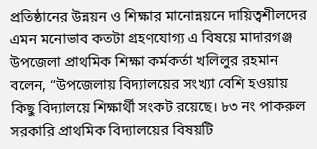প্রতিষ্ঠানের উন্নয়ন ও শিক্ষার মানোন্নয়নে দায়িত্বশীলদের এমন মনোভাব কতটা গ্রহণযোগ্য এ বিষয়ে মাদারগঞ্জ উপজেলা প্রাথমিক শিক্ষা কর্মকর্তা খলিলুর রহমান বলেন, “উপজেলায় বিদ্যালয়ের সংখ্যা বেশি হওয়ায় কিছু বিদ্যালয়ে শিক্ষার্থী সংকট রয়েছে। ৮৩ নং পাকরুল সরকারি প্রাথমিক বিদ্যালয়ের বিষয়টি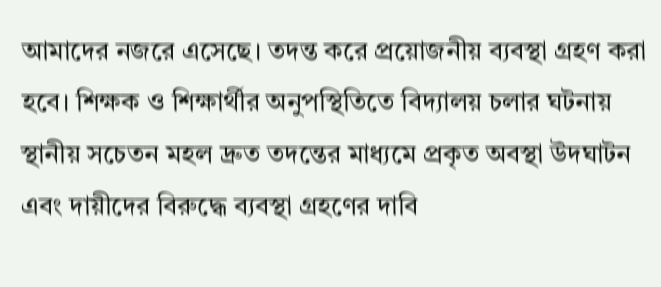আমাদের নজরে এসেছে। তদন্ত করে প্রয়োজনীয় ব্যবস্থা গ্রহণ করা হবে। শিক্ষক ও শিক্ষার্থীর অনুপস্থিতিতে বিদ্যালয় চলার ঘটনায় স্থানীয় সচেতন মহল দ্রুত তদন্তের মাধ্যমে প্রকৃত অবস্থা উদঘাটন এবং দায়ীদের বিরুদ্ধে ব্যবস্থা গ্রহণের দাবি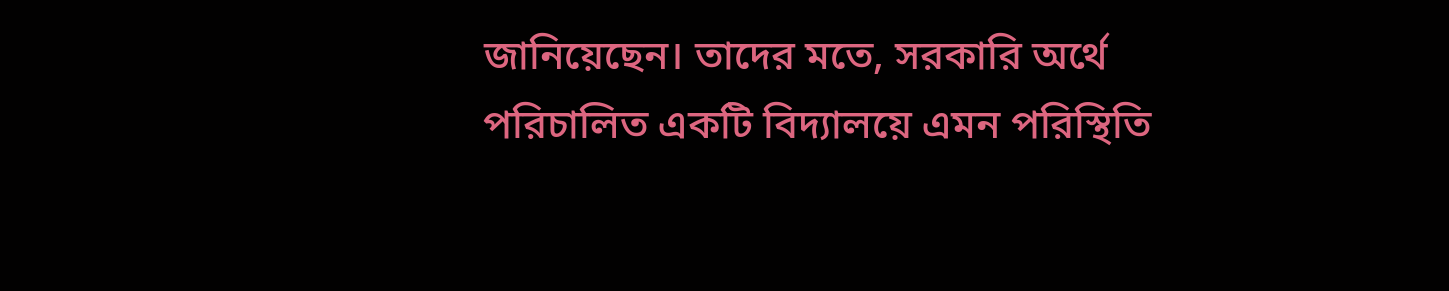জানিয়েছেন। তাদের মতে, সরকারি অর্থে পরিচালিত একটি বিদ্যালয়ে এমন পরিস্থিতি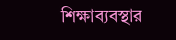শিক্ষাব্যবস্থার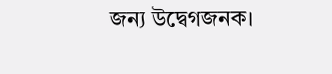জন্য উদ্বেগজনক।